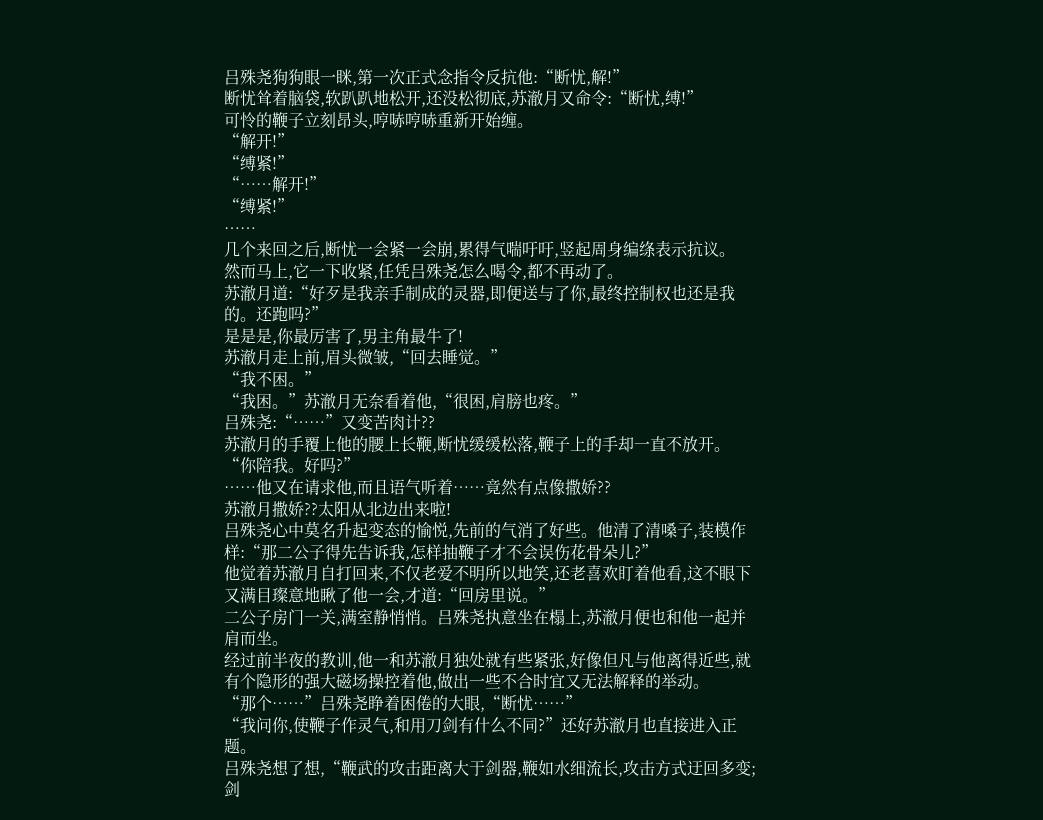吕殊尧狗狗眼一眯,第一次正式念指令反抗他:“断忧,解!”
断忧耸着脑袋,软趴趴地松开,还没松彻底,苏澈月又命令:“断忧,缚!”
可怜的鞭子立刻昂头,哼哧哼哧重新开始缠。
“解开!”
“缚紧!”
“……解开!”
“缚紧!”
……
几个来回之后,断忧一会紧一会崩,累得气喘吁吁,竖起周身编绦表示抗议。
然而马上,它一下收紧,任凭吕殊尧怎么喝令,都不再动了。
苏澈月道:“好歹是我亲手制成的灵器,即便送与了你,最终控制权也还是我的。还跑吗?”
是是是,你最厉害了,男主角最牛了!
苏澈月走上前,眉头微皱,“回去睡觉。”
“我不困。”
“我困。”苏澈月无奈看着他,“很困,肩膀也疼。”
吕殊尧:“……”又变苦肉计??
苏澈月的手覆上他的腰上长鞭,断忧缓缓松落,鞭子上的手却一直不放开。
“你陪我。好吗?”
……他又在请求他,而且语气听着……竟然有点像撒娇??
苏澈月撒娇??太阳从北边出来啦!
吕殊尧心中莫名升起变态的愉悦,先前的气消了好些。他清了清嗓子,装模作样:“那二公子得先告诉我,怎样抽鞭子才不会误伤花骨朵儿?”
他觉着苏澈月自打回来,不仅老爱不明所以地笑,还老喜欢盯着他看,这不眼下又满目璨意地瞅了他一会,才道:“回房里说。”
二公子房门一关,满室静悄悄。吕殊尧执意坐在榻上,苏澈月便也和他一起并肩而坐。
经过前半夜的教训,他一和苏澈月独处就有些紧张,好像但凡与他离得近些,就有个隐形的强大磁场操控着他,做出一些不合时宜又无法解释的举动。
“那个……”吕殊尧睁着困倦的大眼,“断忧……”
“我问你,使鞭子作灵气,和用刀剑有什么不同?”还好苏澈月也直接进入正题。
吕殊尧想了想,“鞭武的攻击距离大于剑器,鞭如水细流长,攻击方式迂回多变;剑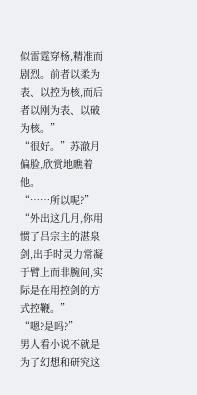似雷霆穿杨,精准而剧烈。前者以柔为表、以控为核,而后者以刚为表、以破为核。”
“很好。”苏澈月偏脸,欣赏地瞧着他。
“……所以呢?”
“外出这几月,你用惯了吕宗主的湛泉剑,出手时灵力常凝于臂上而非腕间,实际是在用控剑的方式控鞭。”
“嗯?是吗?”
男人看小说不就是为了幻想和研究这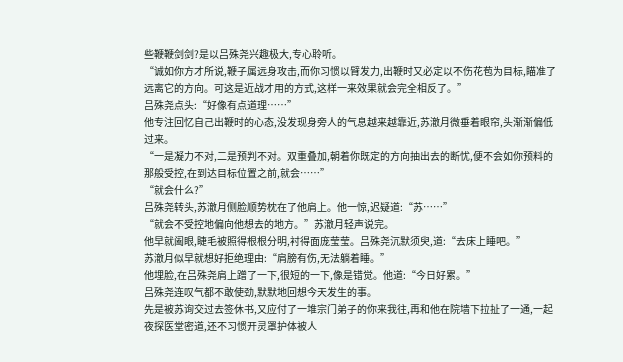些鞭鞭剑剑?是以吕殊尧兴趣极大,专心聆听。
“诚如你方才所说,鞭子属远身攻击,而你习惯以臂发力,出鞭时又必定以不伤花苞为目标,瞄准了远离它的方向。可这是近战才用的方式,这样一来效果就会完全相反了。”
吕殊尧点头:“好像有点道理……”
他专注回忆自己出鞭时的心态,没发现身旁人的气息越来越靠近,苏澈月微垂着眼帘,头渐渐偏低过来。
“一是凝力不对,二是预判不对。双重叠加,朝着你既定的方向抽出去的断忧,便不会如你预料的那般受控,在到达目标位置之前,就会……”
“就会什么?”
吕殊尧转头,苏澈月侧脸顺势枕在了他肩上。他一惊,迟疑道:“苏……”
“就会不受控地偏向他想去的地方。”苏澈月轻声说完。
他早就阖眼,睫毛被照得根根分明,衬得面庞莹莹。吕殊尧沉默须臾,道:“去床上睡吧。”
苏澈月似早就想好拒绝理由:“肩膀有伤,无法躺着睡。”
他埋脸,在吕殊尧肩上蹭了一下,很短的一下,像是错觉。他道:“今日好累。”
吕殊尧连叹气都不敢使劲,默默地回想今天发生的事。
先是被苏询交过去签休书,又应付了一堆宗门弟子的你来我往,再和他在院墙下拉扯了一通,一起夜探医堂密道,还不习惯开灵罩护体被人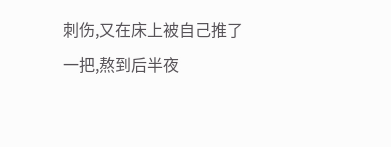刺伤,又在床上被自己推了一把,熬到后半夜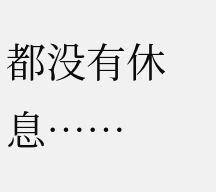都没有休息……